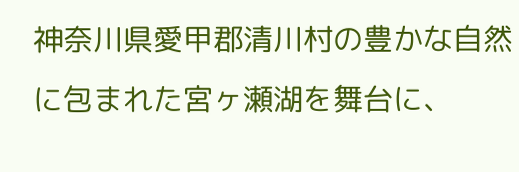神奈川県愛甲郡清川村の豊かな自然に包まれた宮ヶ瀬湖を舞台に、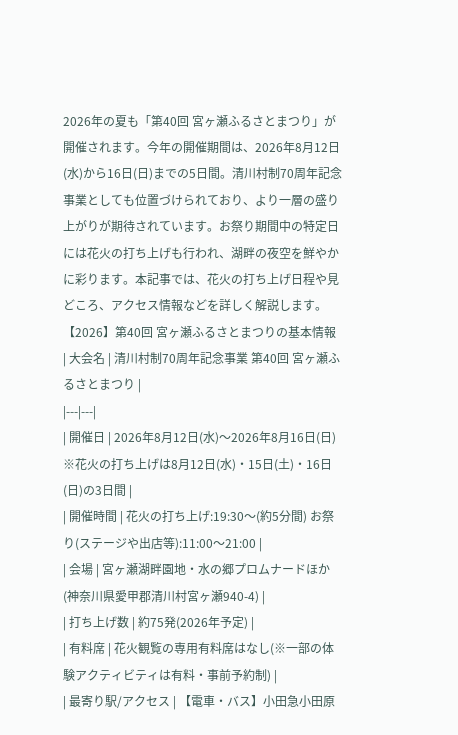2026年の夏も「第40回 宮ヶ瀬ふるさとまつり」が開催されます。今年の開催期間は、2026年8月12日(水)から16日(日)までの5日間。清川村制70周年記念事業としても位置づけられており、より一層の盛り上がりが期待されています。お祭り期間中の特定日には花火の打ち上げも行われ、湖畔の夜空を鮮やかに彩ります。本記事では、花火の打ち上げ日程や見どころ、アクセス情報などを詳しく解説します。
【2026】第40回 宮ヶ瀬ふるさとまつりの基本情報
| 大会名 | 清川村制70周年記念事業 第40回 宮ヶ瀬ふるさとまつり |
|---|---|
| 開催日 | 2026年8月12日(水)〜2026年8月16日(日) ※花火の打ち上げは8月12日(水)・15日(土)・16日(日)の3日間 |
| 開催時間 | 花火の打ち上げ:19:30〜(約5分間) お祭り(ステージや出店等):11:00〜21:00 |
| 会場 | 宮ヶ瀬湖畔園地・水の郷プロムナードほか(神奈川県愛甲郡清川村宮ヶ瀬940-4) |
| 打ち上げ数 | 約75発(2026年予定) |
| 有料席 | 花火観覧の専用有料席はなし(※一部の体験アクティビティは有料・事前予約制) |
| 最寄り駅/アクセス | 【電車・バス】小田急小田原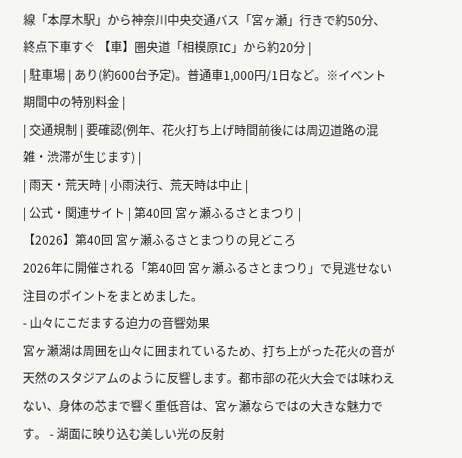線「本厚木駅」から神奈川中央交通バス「宮ヶ瀬」行きで約50分、終点下車すぐ 【車】圏央道「相模原IC」から約20分 |
| 駐車場 | あり(約600台予定)。普通車1,000円/1日など。※イベント期間中の特別料金 |
| 交通規制 | 要確認(例年、花火打ち上げ時間前後には周辺道路の混雑・渋滞が生じます) |
| 雨天・荒天時 | 小雨決行、荒天時は中止 |
| 公式・関連サイト | 第40回 宮ヶ瀬ふるさとまつり |
【2026】第40回 宮ヶ瀬ふるさとまつりの見どころ
2026年に開催される「第40回 宮ヶ瀬ふるさとまつり」で見逃せない注目のポイントをまとめました。
- 山々にこだまする迫力の音響効果
宮ヶ瀬湖は周囲を山々に囲まれているため、打ち上がった花火の音が天然のスタジアムのように反響します。都市部の花火大会では味わえない、身体の芯まで響く重低音は、宮ヶ瀬ならではの大きな魅力です。 - 湖面に映り込む美しい光の反射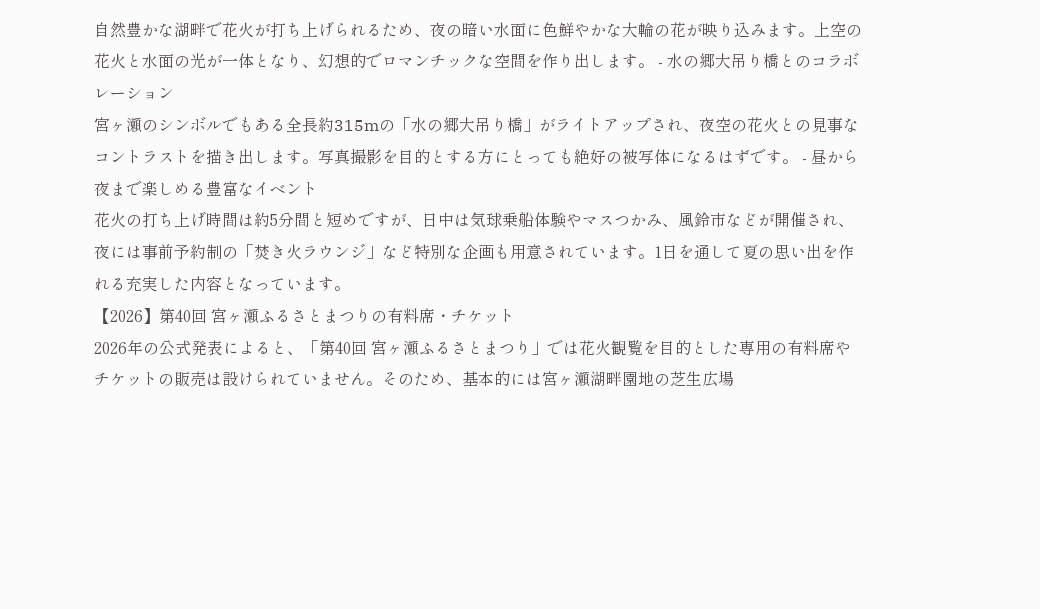自然豊かな湖畔で花火が打ち上げられるため、夜の暗い水面に色鮮やかな大輪の花が映り込みます。上空の花火と水面の光が一体となり、幻想的でロマンチックな空間を作り出します。 - 水の郷大吊り橋とのコラボレーション
宮ヶ瀬のシンボルでもある全長約315mの「水の郷大吊り橋」がライトアップされ、夜空の花火との見事なコントラストを描き出します。写真撮影を目的とする方にとっても絶好の被写体になるはずです。 - 昼から夜まで楽しめる豊富なイベント
花火の打ち上げ時間は約5分間と短めですが、日中は気球乗船体験やマスつかみ、風鈴市などが開催され、夜には事前予約制の「焚き火ラウンジ」など特別な企画も用意されています。1日を通して夏の思い出を作れる充実した内容となっています。
【2026】第40回 宮ヶ瀬ふるさとまつりの有料席・チケット
2026年の公式発表によると、「第40回 宮ヶ瀬ふるさとまつり」では花火観覧を目的とした専用の有料席やチケットの販売は設けられていません。そのため、基本的には宮ヶ瀬湖畔園地の芝生広場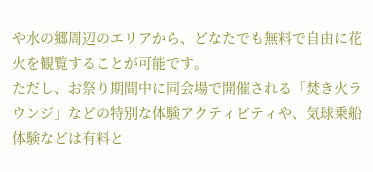や水の郷周辺のエリアから、どなたでも無料で自由に花火を観覧することが可能です。
ただし、お祭り期間中に同会場で開催される「焚き火ラウンジ」などの特別な体験アクティビティや、気球乗船体験などは有料と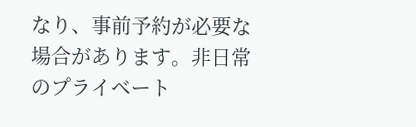なり、事前予約が必要な場合があります。非日常のプライベート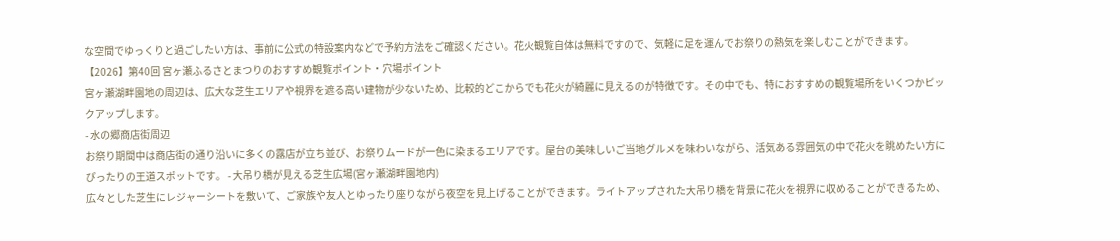な空間でゆっくりと過ごしたい方は、事前に公式の特設案内などで予約方法をご確認ください。花火観覧自体は無料ですので、気軽に足を運んでお祭りの熱気を楽しむことができます。
【2026】第40回 宮ヶ瀬ふるさとまつりのおすすめ観覧ポイント・穴場ポイント
宮ヶ瀬湖畔園地の周辺は、広大な芝生エリアや視界を遮る高い建物が少ないため、比較的どこからでも花火が綺麗に見えるのが特徴です。その中でも、特におすすめの観覧場所をいくつかピックアップします。
- 水の郷商店街周辺
お祭り期間中は商店街の通り沿いに多くの露店が立ち並び、お祭りムードが一色に染まるエリアです。屋台の美味しいご当地グルメを味わいながら、活気ある雰囲気の中で花火を眺めたい方にぴったりの王道スポットです。 - 大吊り橋が見える芝生広場(宮ヶ瀬湖畔園地内)
広々とした芝生にレジャーシートを敷いて、ご家族や友人とゆったり座りながら夜空を見上げることができます。ライトアップされた大吊り橋を背景に花火を視界に収めることができるため、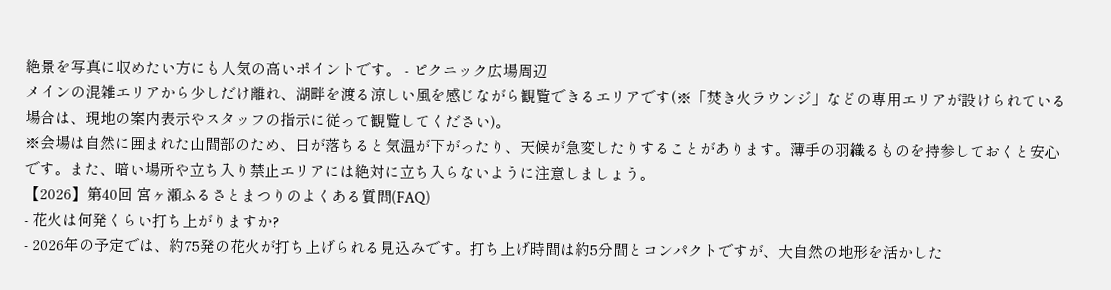絶景を写真に収めたい方にも人気の高いポイントです。 - ピクニック広場周辺
メインの混雑エリアから少しだけ離れ、湖畔を渡る涼しい風を感じながら観覧できるエリアです(※「焚き火ラウンジ」などの専用エリアが設けられている場合は、現地の案内表示やスタッフの指示に従って観覧してください)。
※会場は自然に囲まれた山間部のため、日が落ちると気温が下がったり、天候が急変したりすることがあります。薄手の羽織るものを持参しておくと安心です。また、暗い場所や立ち入り禁止エリアには絶対に立ち入らないように注意しましょう。
【2026】第40回 宮ヶ瀬ふるさとまつりのよくある質問(FAQ)
- 花火は何発くらい打ち上がりますか?
- 2026年の予定では、約75発の花火が打ち上げられる見込みです。打ち上げ時間は約5分間とコンパクトですが、大自然の地形を活かした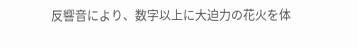反響音により、数字以上に大迫力の花火を体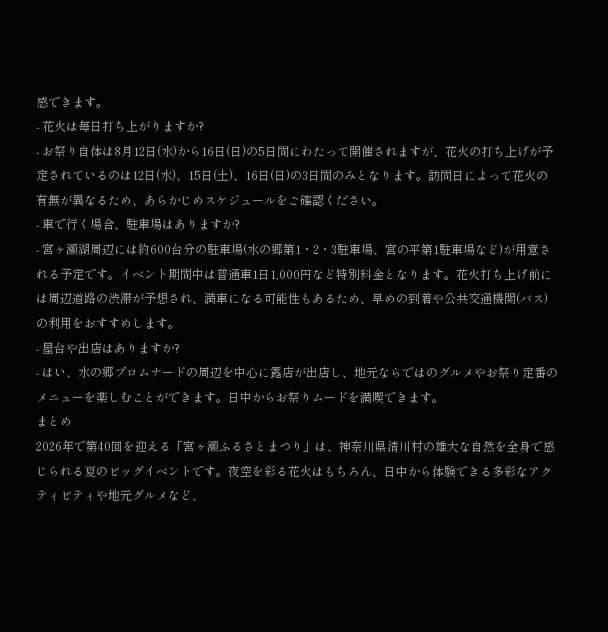感できます。
- 花火は毎日打ち上がりますか?
- お祭り自体は8月12日(水)から16日(日)の5日間にわたって開催されますが、花火の打ち上げが予定されているのは12日(水)、15日(土)、16日(日)の3日間のみとなります。訪問日によって花火の有無が異なるため、あらかじめスケジュールをご確認ください。
- 車で行く場合、駐車場はありますか?
- 宮ヶ瀬湖周辺には約600台分の駐車場(水の郷第1・2・3駐車場、宮の平第1駐車場など)が用意される予定です。イベント期間中は普通車1日1,000円など特別料金となります。花火打ち上げ前には周辺道路の渋滞が予想され、満車になる可能性もあるため、早めの到着や公共交通機関(バス)の利用をおすすめします。
- 屋台や出店はありますか?
- はい、水の郷プロムナードの周辺を中心に露店が出店し、地元ならではのグルメやお祭り定番のメニューを楽しむことができます。日中からお祭りムードを満喫できます。
まとめ
2026年で第40回を迎える「宮ヶ瀬ふるさとまつり」は、神奈川県清川村の雄大な自然を全身で感じられる夏のビッグイベントです。夜空を彩る花火はもちろん、日中から体験できる多彩なアクティビティや地元グルメなど、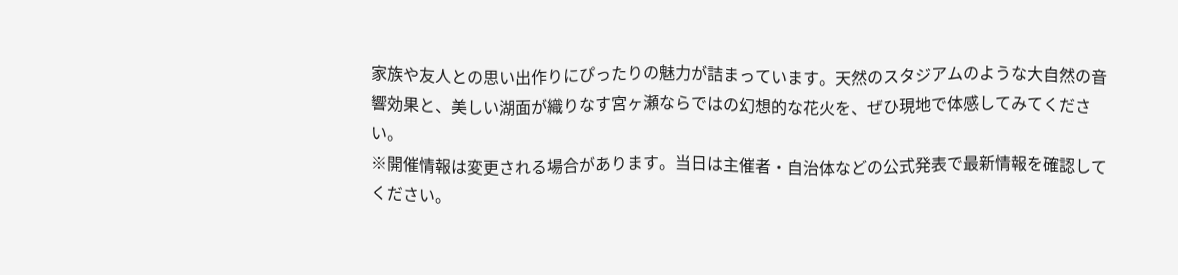家族や友人との思い出作りにぴったりの魅力が詰まっています。天然のスタジアムのような大自然の音響効果と、美しい湖面が織りなす宮ヶ瀬ならではの幻想的な花火を、ぜひ現地で体感してみてください。
※開催情報は変更される場合があります。当日は主催者・自治体などの公式発表で最新情報を確認してください。